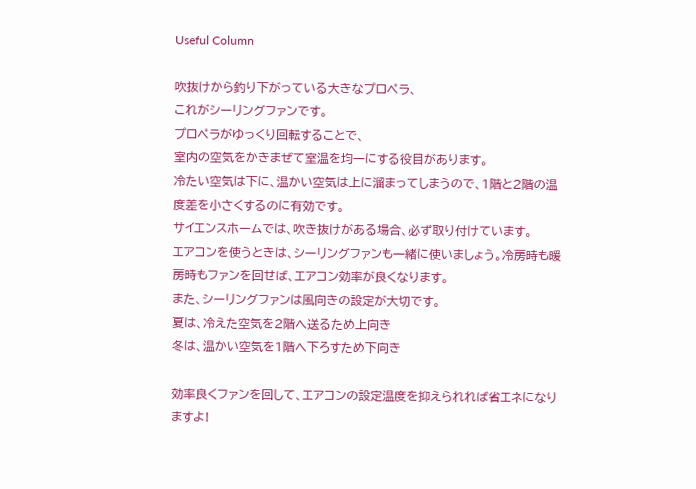Useful Column

吹抜けから釣り下がっている大きなプロペラ、
これがシーリングファンです。
プロペラがゆっくり回転することで、
室内の空気をかきまぜて室温を均一にする役目があります。
冷たい空気は下に、温かい空気は上に溜まってしまうので、1階と2階の温度差を小さくするのに有効です。
サイエンスホームでは、吹き抜けがある場合、必ず取り付けています。
エアコンを使うときは、シーリングファンも一緒に使いましょう。冷房時も暖房時もファンを回せば、エアコン効率が良くなります。
また、シーリングファンは風向きの設定が大切です。
夏は、冷えた空気を2階へ送るため上向き
冬は、温かい空気を1階へ下ろすため下向き

効率良くファンを回して、エアコンの設定温度を抑えられれば省エネになりますよ!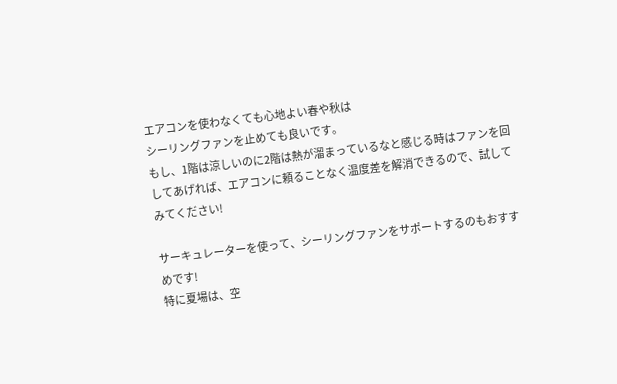エアコンを使わなくても心地よい春や秋は
シーリングファンを止めても良いです。
もし、1階は涼しいのに2階は熱が溜まっているなと感じる時はファンを回してあげれば、エアコンに頼ることなく温度差を解消できるので、試してみてください!

サーキュレーターを使って、シーリングファンをサポートするのもおすすめです!
特に夏場は、空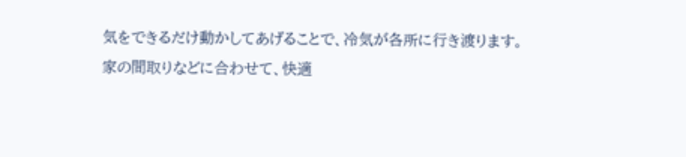気をできるだけ動かしてあげることで、冷気が各所に行き渡ります。
家の間取りなどに合わせて、快適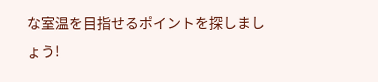な室温を目指せるポイントを探しましょう!